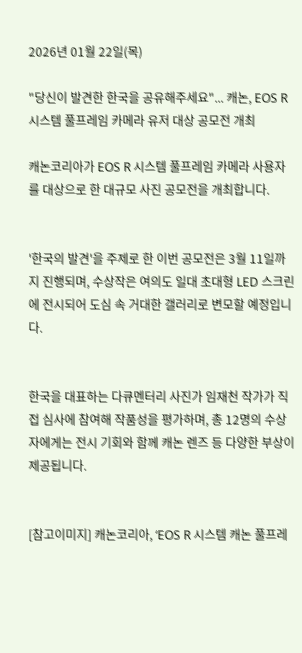2026년 01월 22일(목)

"당신이 발견한 한국을 공유해주세요"... 캐논, EOS R 시스템 풀프레임 카메라 유저 대상 공모전 개최

캐논코리아가 EOS R 시스템 풀프레임 카메라 사용자를 대상으로 한 대규모 사진 공모전을 개최합니다.


'한국의 발견'을 주제로 한 이번 공모전은 3월 11일까지 진행되며, 수상작은 여의도 일대 초대형 LED 스크린에 전시되어 도심 속 거대한 갤러리로 변모할 예정입니다.


한국을 대표하는 다큐멘터리 사진가 임재천 작가가 직접 심사에 참여해 작품성을 평가하며, 총 12명의 수상자에게는 전시 기회와 함께 캐논 렌즈 등 다양한 부상이 제공됩니다.


[참고이미지] 캐논코리아, ‘EOS R 시스템 캐논 풀프레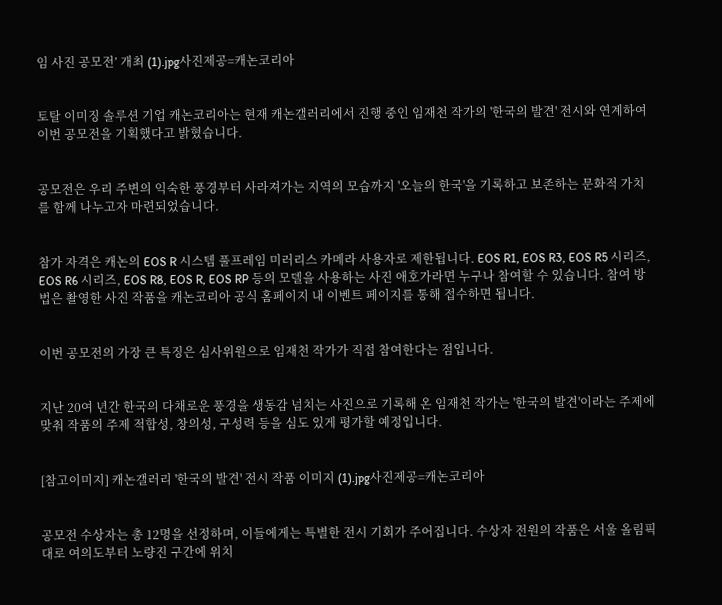임 사진 공모전’ 개최 (1).jpg사진제공=캐논코리아


토탈 이미징 솔루션 기업 캐논코리아는 현재 캐논갤러리에서 진행 중인 임재천 작가의 '한국의 발견' 전시와 연계하여 이번 공모전을 기획했다고 밝혔습니다.


공모전은 우리 주변의 익숙한 풍경부터 사라져가는 지역의 모습까지 '오늘의 한국'을 기록하고 보존하는 문화적 가치를 함께 나누고자 마련되었습니다.


참가 자격은 캐논의 EOS R 시스템 풀프레임 미러리스 카메라 사용자로 제한됩니다. EOS R1, EOS R3, EOS R5 시리즈, EOS R6 시리즈, EOS R8, EOS R, EOS RP 등의 모델을 사용하는 사진 애호가라면 누구나 참여할 수 있습니다. 참여 방법은 촬영한 사진 작품을 캐논코리아 공식 홈페이지 내 이벤트 페이지를 통해 접수하면 됩니다.


이번 공모전의 가장 큰 특징은 심사위원으로 임재천 작가가 직접 참여한다는 점입니다.


지난 20여 년간 한국의 다채로운 풍경을 생동감 넘치는 사진으로 기록해 온 임재천 작가는 '한국의 발견'이라는 주제에 맞춰 작품의 주제 적합성, 창의성, 구성력 등을 심도 있게 평가할 예정입니다.


[참고이미지] 캐논갤러리 '한국의 발견' 전시 작품 이미지 (1).jpg사진제공=캐논코리아


공모전 수상자는 총 12명을 선정하며, 이들에게는 특별한 전시 기회가 주어집니다. 수상자 전원의 작품은 서울 올림픽대로 여의도부터 노량진 구간에 위치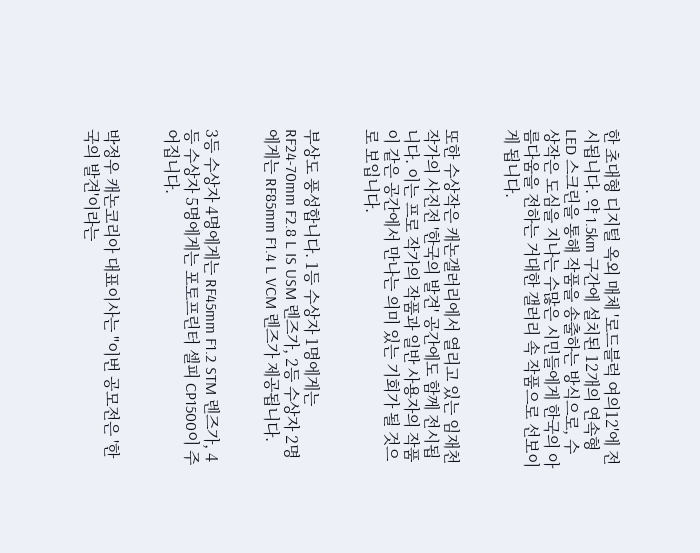한 초대형 디지털 옥외 매체 '로드블럭 여의12'에 전시됩니다. 약 1.5km 구간에 설치된 12개의 연속형 LED 스크린을 통해 작품을 송출하는 방식으로, 수상작은 도심을 지나는 수많은 시민들에게 한국의 아름다움을 전하는 거대한 갤러리 속 작품으로 선보이게 됩니다.


또한 수상작은 캐논갤러리에서 열리고 있는 임재천 작가의 사진전 '한국의 발견' 공간에도 함께 전시됩니다. 이는 프로 작가의 작품과 일반 사용자의 작품이 같은 공간에서 만나는 의미 있는 기회가 될 것으로 보입니다.


부상도 풍성합니다. 1등 수상자 1명에게는 RF24-70mm F2.8 L IS USM 렌즈가, 2등 수상자 2명에게는 RF85mm F1.4 L VCM 렌즈가 제공됩니다.


3등 수상자 4명에게는 RF45mm F1.2 STM 렌즈가, 4등 수상자 5명에게는 포토프린터 셀피 CP1500이 주어집니다.


박정우 캐논코리아 대표이사는 "이번 공모전은 '한국의 발견'이라는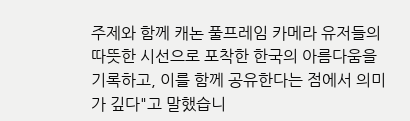주제와 함께 캐논 풀프레임 카메라 유저들의 따뜻한 시선으로 포착한 한국의 아름다움을 기록하고, 이를 함께 공유한다는 점에서 의미가 깊다"고 말했습니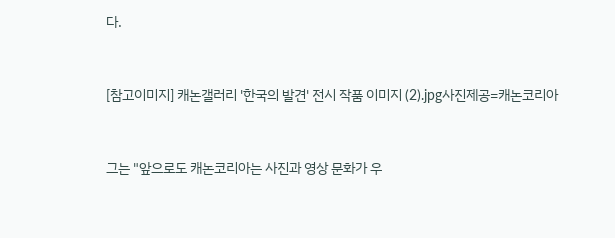다.


[참고이미지] 캐논갤러리 '한국의 발견' 전시 작품 이미지 (2).jpg사진제공=캐논코리아


그는 "앞으로도 캐논코리아는 사진과 영상 문화가 우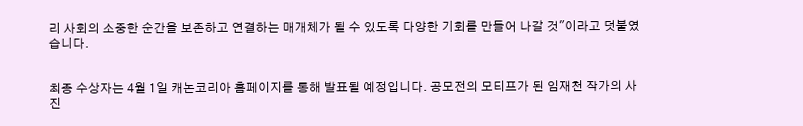리 사회의 소중한 순간을 보존하고 연결하는 매개체가 될 수 있도록 다양한 기회를 만들어 나갈 것"이라고 덧붙였습니다.


최종 수상자는 4월 1일 캐논코리아 홈페이지를 통해 발표될 예정입니다. 공모전의 모티프가 된 임재천 작가의 사진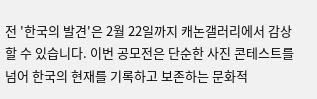전 '한국의 발견'은 2월 22일까지 캐논갤러리에서 감상할 수 있습니다. 이번 공모전은 단순한 사진 콘테스트를 넘어 한국의 현재를 기록하고 보존하는 문화적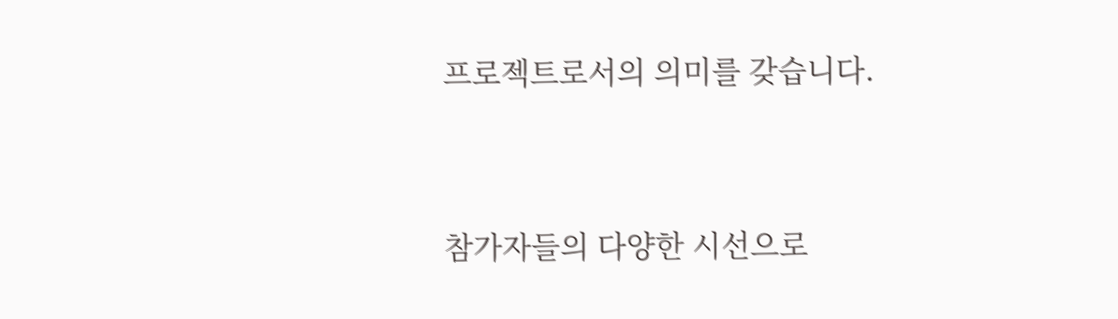프로젝트로서의 의미를 갖습니다.


참가자들의 다양한 시선으로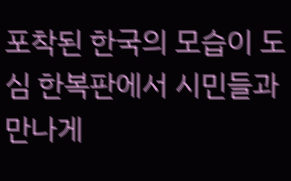포착된 한국의 모습이 도심 한복판에서 시민들과 만나게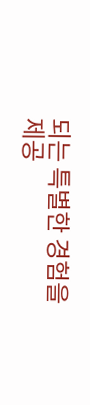되는 특별한 경험을 제공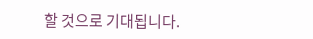할 것으로 기대됩니다.